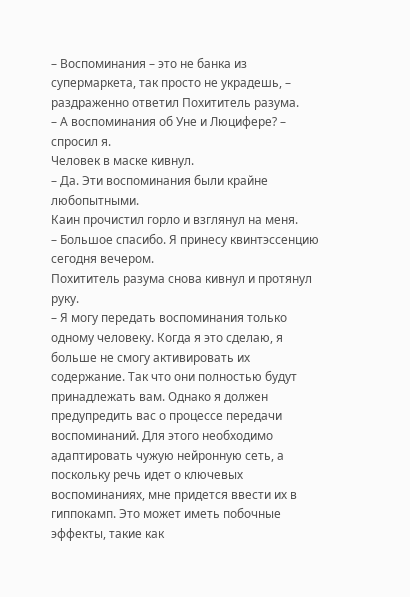– Воспоминания – это не банка из супермаркета, так просто не украдешь, – раздраженно ответил Похититель разума.
– А воспоминания об Уне и Люцифере? – спросил я.
Человек в маске кивнул.
– Да. Эти воспоминания были крайне любопытными.
Каин прочистил горло и взглянул на меня.
– Большое спасибо. Я принесу квинтэссенцию сегодня вечером.
Похититель разума снова кивнул и протянул руку.
– Я могу передать воспоминания только одному человеку. Когда я это сделаю, я больше не смогу активировать их содержание. Так что они полностью будут принадлежать вам. Однако я должен предупредить вас о процессе передачи воспоминаний. Для этого необходимо адаптировать чужую нейронную сеть, а поскольку речь идет о ключевых воспоминаниях, мне придется ввести их в гиппокамп. Это может иметь побочные эффекты, такие как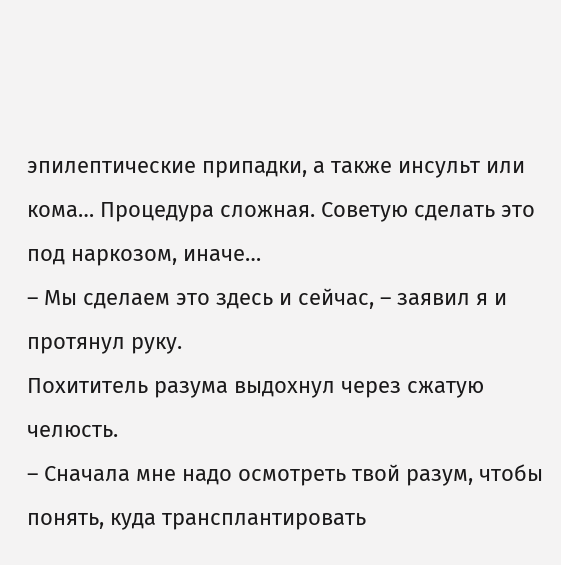эпилептические припадки, а также инсульт или кома… Процедура сложная. Советую сделать это под наркозом, иначе…
– Мы сделаем это здесь и сейчас, – заявил я и протянул руку.
Похититель разума выдохнул через сжатую челюсть.
– Сначала мне надо осмотреть твой разум, чтобы понять, куда трансплантировать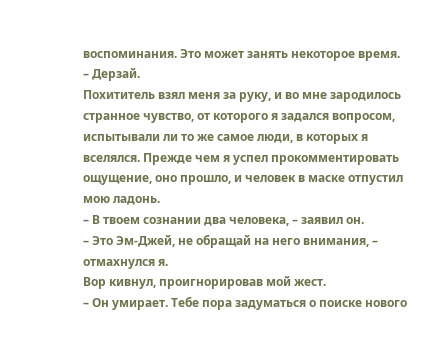воспоминания. Это может занять некоторое время.
– Дерзай.
Похититель взял меня за руку, и во мне зародилось странное чувство, от которого я задался вопросом, испытывали ли то же самое люди, в которых я вселялся. Прежде чем я успел прокомментировать ощущение, оно прошло, и человек в маске отпустил мою ладонь.
– В твоем сознании два человека, – заявил он.
– Это Эм-Джей, не обращай на него внимания, – отмахнулся я.
Вор кивнул, проигнорировав мой жест.
– Он умирает. Тебе пора задуматься о поиске нового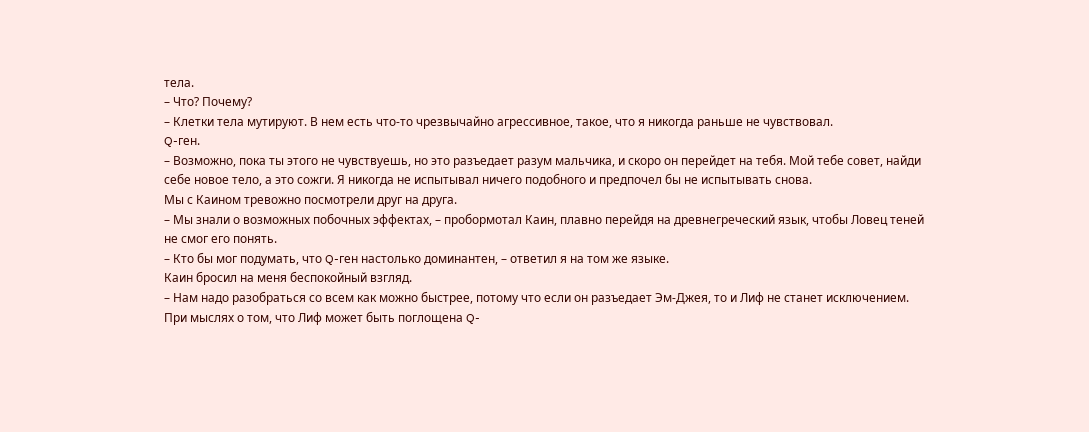тела.
– Что? Почему?
– Клетки тела мутируют. В нем есть что-то чрезвычайно агрессивное, такое, что я никогда раньше не чувствовал.
Q-ген.
– Возможно, пока ты этого не чувствуешь, но это разъедает разум мальчика, и скоро он перейдет на тебя. Мой тебе совет, найди себе новое тело, а это сожги. Я никогда не испытывал ничего подобного и предпочел бы не испытывать снова.
Мы с Каином тревожно посмотрели друг на друга.
– Мы знали о возможных побочных эффектах, – пробормотал Каин, плавно перейдя на древнегреческий язык, чтобы Ловец теней не смог его понять.
– Кто бы мог подумать, что Q-ген настолько доминантен, – ответил я на том же языке.
Каин бросил на меня беспокойный взгляд.
– Нам надо разобраться со всем как можно быстрее, потому что если он разъедает Эм-Джея, то и Лиф не станет исключением.
При мыслях о том, что Лиф может быть поглощена Q-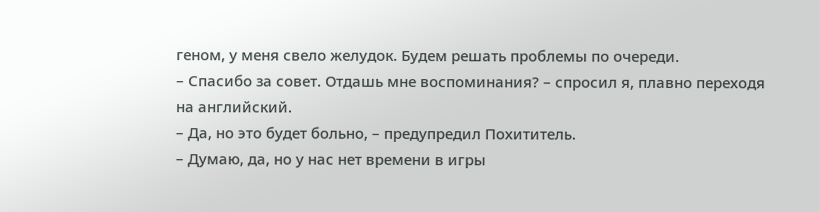геном, у меня свело желудок. Будем решать проблемы по очереди.
– Спасибо за совет. Отдашь мне воспоминания? – спросил я, плавно переходя на английский.
– Да, но это будет больно, – предупредил Похититель.
– Думаю, да, но у нас нет времени в игры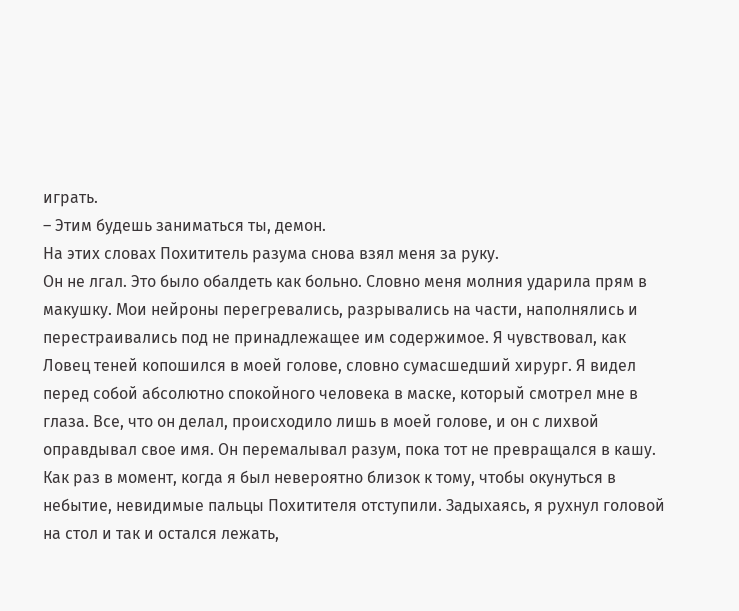играть.
– Этим будешь заниматься ты, демон.
На этих словах Похититель разума снова взял меня за руку.
Он не лгал. Это было обалдеть как больно. Словно меня молния ударила прям в макушку. Мои нейроны перегревались, разрывались на части, наполнялись и перестраивались под не принадлежащее им содержимое. Я чувствовал, как Ловец теней копошился в моей голове, словно сумасшедший хирург. Я видел перед собой абсолютно спокойного человека в маске, который смотрел мне в глаза. Все, что он делал, происходило лишь в моей голове, и он с лихвой оправдывал свое имя. Он перемалывал разум, пока тот не превращался в кашу. Как раз в момент, когда я был невероятно близок к тому, чтобы окунуться в небытие, невидимые пальцы Похитителя отступили. Задыхаясь, я рухнул головой на стол и так и остался лежать,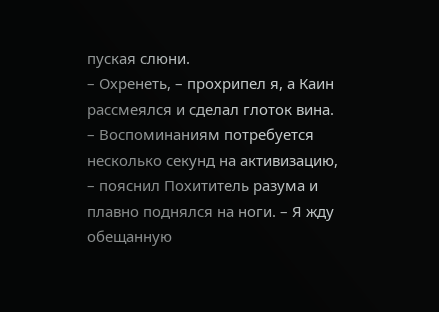пуская слюни.
– Охренеть, – прохрипел я, а Каин рассмеялся и сделал глоток вина.
– Воспоминаниям потребуется несколько секунд на активизацию, – пояснил Похититель разума и плавно поднялся на ноги. – Я жду обещанную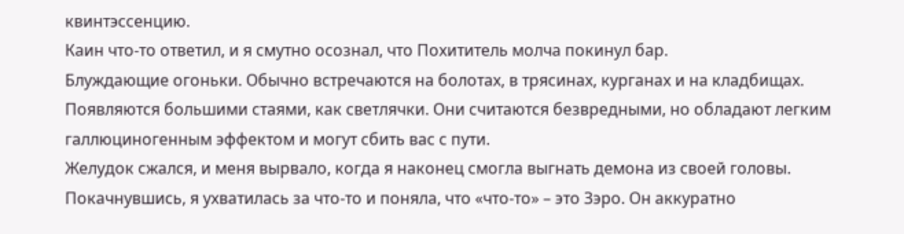квинтэссенцию.
Каин что-то ответил, и я смутно осознал, что Похититель молча покинул бар.
Блуждающие огоньки. Обычно встречаются на болотах, в трясинах, курганах и на кладбищах. Появляются большими стаями, как светлячки. Они считаются безвредными, но обладают легким галлюциногенным эффектом и могут сбить вас с пути.
Желудок сжался, и меня вырвало, когда я наконец смогла выгнать демона из своей головы. Покачнувшись, я ухватилась за что-то и поняла, что «что-то» – это Зэро. Он аккуратно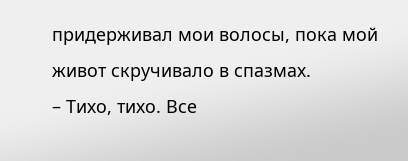придерживал мои волосы, пока мой живот скручивало в спазмах.
– Тихо, тихо. Все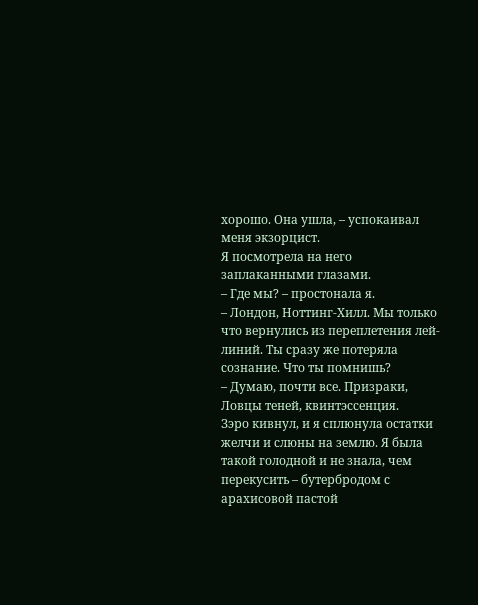хорошо. Она ушла, – успокаивал меня экзорцист.
Я посмотрела на него заплаканными глазами.
– Где мы? – простонала я.
– Лондон, Ноттинг-Хилл. Мы только что вернулись из переплетения лей-линий. Ты сразу же потеряла сознание. Что ты помнишь?
– Думаю, почти все. Призраки, Ловцы теней, квинтэссенция.
Зэро кивнул, и я сплюнула остатки желчи и слюны на землю. Я была такой голодной и не знала, чем перекусить – бутербродом с арахисовой пастой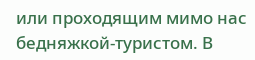или проходящим мимо нас бедняжкой-туристом. В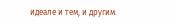идеале и тем, и другим.